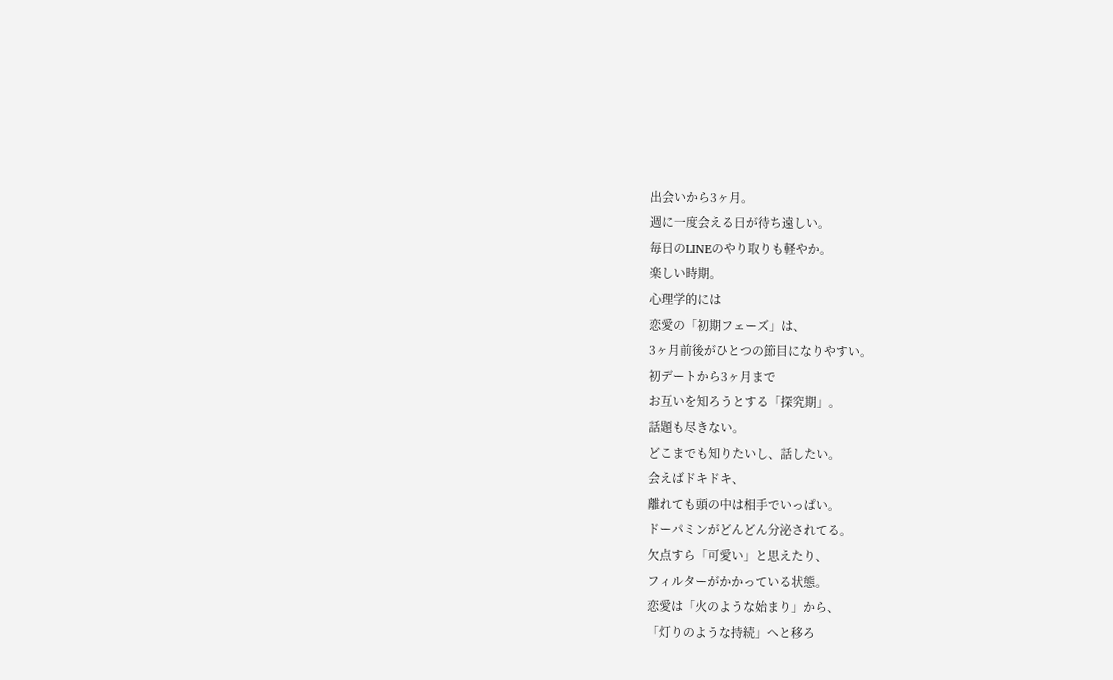出会いから3ヶ月。
週に一度会える日が待ち遠しい。
毎日のLINEのやり取りも軽やか。
楽しい時期。
心理学的には
恋愛の「初期フェーズ」は、
3ヶ月前後がひとつの節目になりやすい。
初デートから3ヶ月まで
お互いを知ろうとする「探究期」。
話題も尽きない。
どこまでも知りたいし、話したい。
会えばドキドキ、
離れても頭の中は相手でいっぱい。
ドーパミンがどんどん分泌されてる。
欠点すら「可愛い」と思えたり、
フィルターがかかっている状態。
恋愛は「火のような始まり」から、
「灯りのような持続」へと移ろ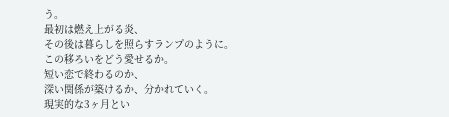う。
最初は燃え上がる炎、
その後は暮らしを照らすランプのように。
この移ろいをどう愛せるか。
短い恋で終わるのか、
深い関係が築けるか、分かれていく。
現実的な3ヶ月とい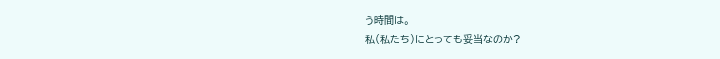う時間は。
私(私たち)にとっても妥当なのか?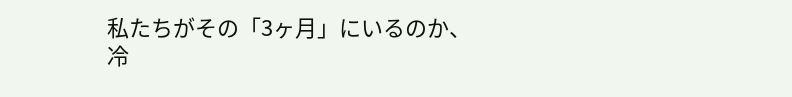私たちがその「3ヶ月」にいるのか、
冷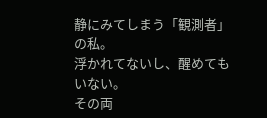静にみてしまう「観測者」の私。
浮かれてないし、醒めてもいない。
その両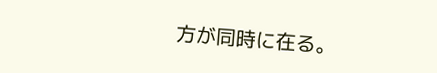方が同時に在る。